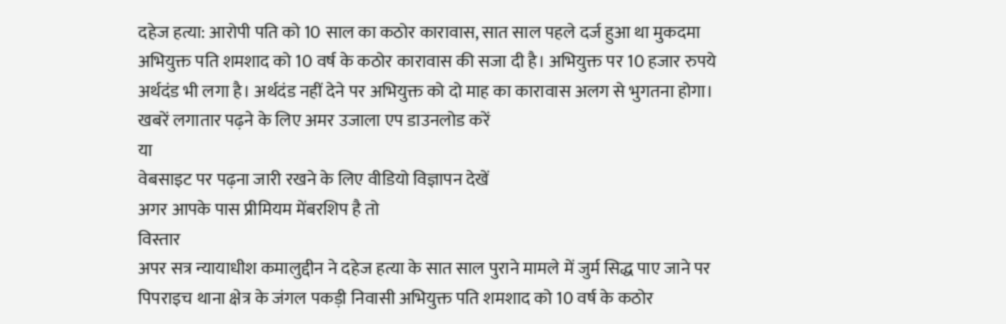दहेज हत्या: आरोपी पति को 10 साल का कठोर कारावास, सात साल पहले दर्ज हुआ था मुकदमा
अभियुक्त पति शमशाद को 10 वर्ष के कठोर कारावास की सजा दी है। अभियुक्त पर 10 हजार रुपये अर्थदंड भी लगा है। अर्थदंड नहीं देने पर अभियुक्त को दो माह का कारावास अलग से भुगतना होगा।
खबरें लगातार पढ़ने के लिए अमर उजाला एप डाउनलोड करें
या
वेबसाइट पर पढ़ना जारी रखने के लिए वीडियो विज्ञापन देखें
अगर आपके पास प्रीमियम मेंबरशिप है तो
विस्तार
अपर सत्र न्यायाधीश कमालुद्दीन ने दहेज हत्या के सात साल पुराने मामले में जुर्म सिद्ध पाए जाने पर पिपराइच थाना क्षेत्र के जंगल पकड़ी निवासी अभियुक्त पति शमशाद को 10 वर्ष के कठोर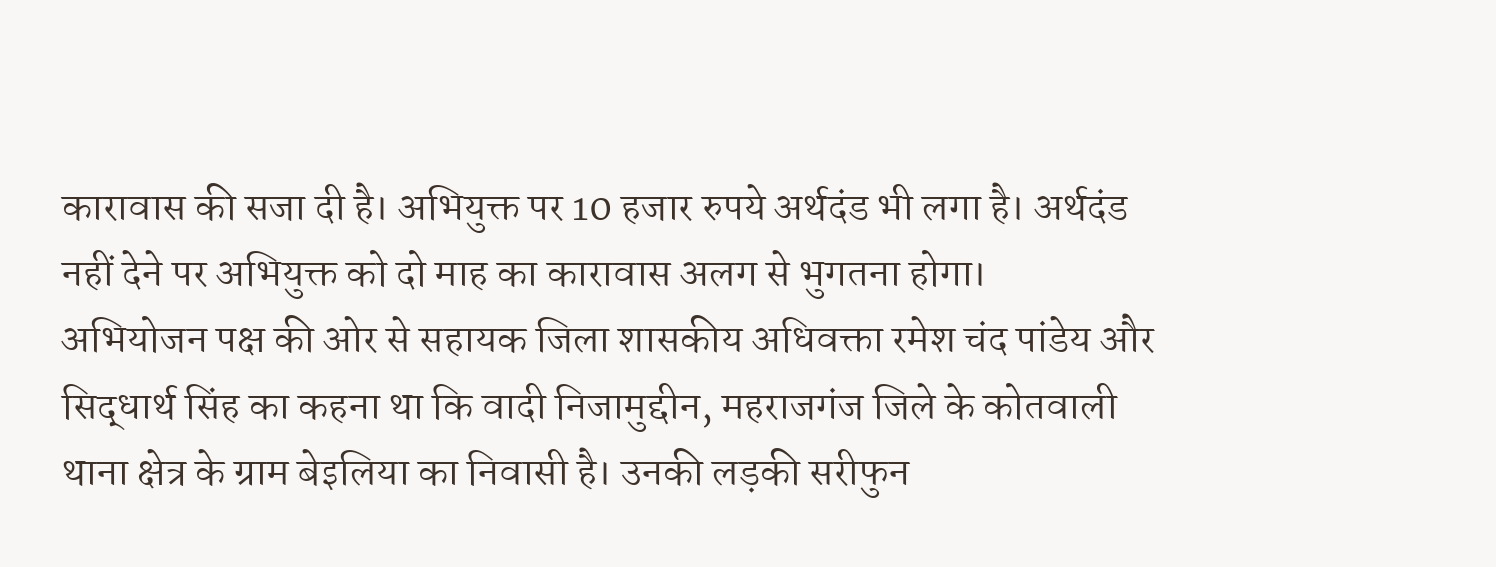कारावास की सजा दी है। अभियुक्त पर 10 हजार रुपये अर्थदंड भी लगा है। अर्थदंड नहीं देने पर अभियुक्त को दो माह का कारावास अलग से भुगतना होगा।
अभियोजन पक्ष की ओर से सहायक जिला शासकीय अधिवक्ता रमेश चंद पांडेय और सिद्धार्थ सिंह का कहना था कि वादी निजामुद्दीन, महराजगंज जिले के कोतवाली थाना क्षेत्र के ग्राम बेइलिया का निवासी है। उनकी लड़की सरीफुन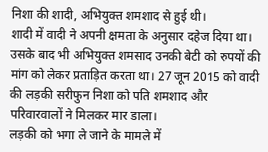निशा की शादी, अभियुक्त शमशाद से हुई थी।
शादी में वादी ने अपनी क्षमता के अनुसार दहेज दिया था। उसके बाद भी अभियुक्त शमसाद उनकी बेटी को रुपयों की मांग को लेकर प्रताड़ित करता था। 27 जून 2015 को वादी की लड़की सरीफुन निशा को पति शमशाद और परिवारवालों ने मिलकर मार डाला।
लड़की को भगा ले जाने के मामले में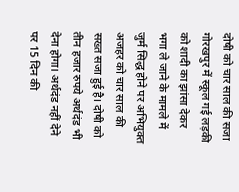दोषी को चार साल की सजा
गोरखपुर में स्कूल गई लड़की को शादी का झांसा देकर भगा ले जाने के मामले में जुर्म सिद्ध होने पर अभियुक्त अजहर को चार साल की सख्त सजा हुई है। दोषी को तीन हजार रुपये अर्थदंड भी देना होगा। अर्थदंड नहीं देने पर 15 दिन की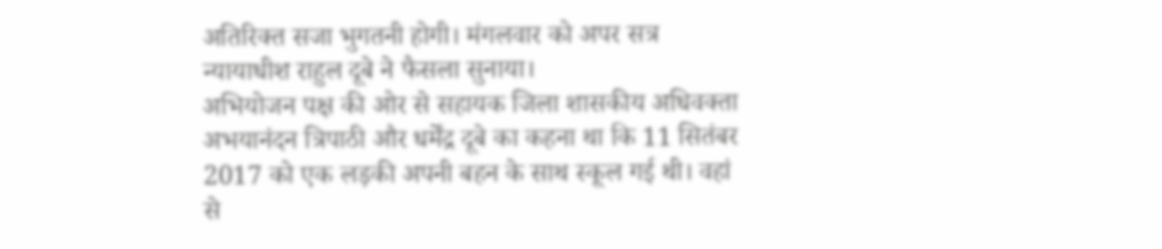अतिरिक्त सजा भुगतनी होगी। मंगलवार को अपर सत्र न्यायाधीश राहुल दूबे ने फैसला सुनाया।
अभियोजन पक्ष की ओर से सहायक जिला शासकीय अधिवक्ता अभयानंदन त्रिपाठी और धर्मेंद्र दूबे का कहना था कि 11 सितंबर 2017 को एक लड़की अपनी बहन के साथ स्कूल गई थी। वहां से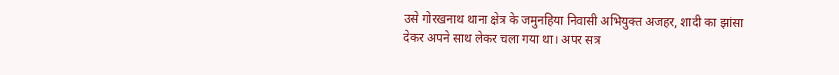उसे गोरखनाथ थाना क्षेत्र के जमुनहिया निवासी अभियुक्त अजहर, शादी का झांसा देकर अपने साथ लेकर चला गया था। अपर सत्र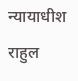न्यायाधीश राहुल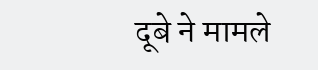दूबे ने मामले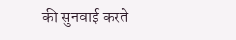की सुनवाई करते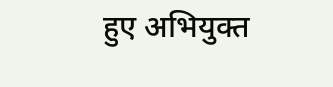हुए अभियुक्त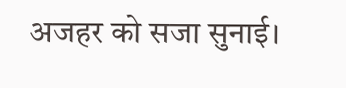अजहर को सजा सुनाई।